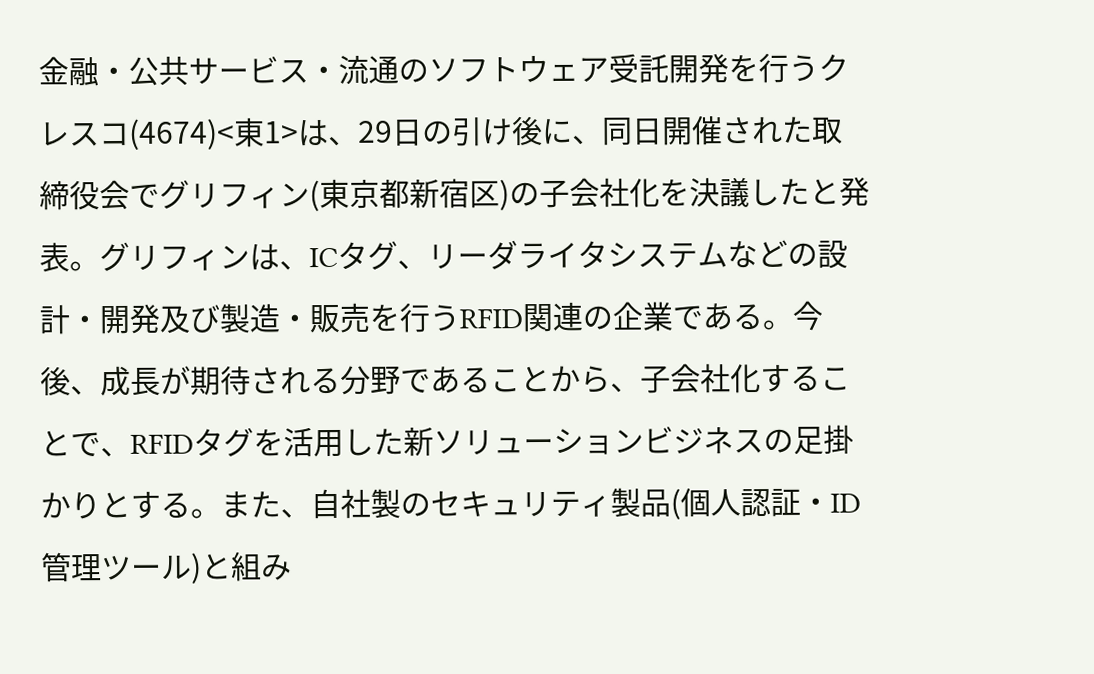金融・公共サービス・流通のソフトウェア受託開発を行うクレスコ(4674)<東1>は、29日の引け後に、同日開催された取締役会でグリフィン(東京都新宿区)の子会社化を決議したと発表。グリフィンは、ICタグ、リーダライタシステムなどの設計・開発及び製造・販売を行うRFID関連の企業である。今後、成長が期待される分野であることから、子会社化することで、RFIDタグを活用した新ソリューションビジネスの足掛かりとする。また、自社製のセキュリティ製品(個人認証・ID管理ツール)と組み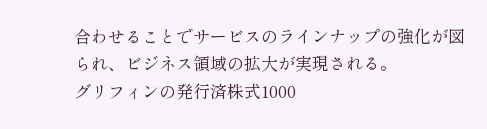合わせることでサービスのラインナップの強化が図られ、ビジネス領域の拡大が実現される。
グリフィンの発行済株式1000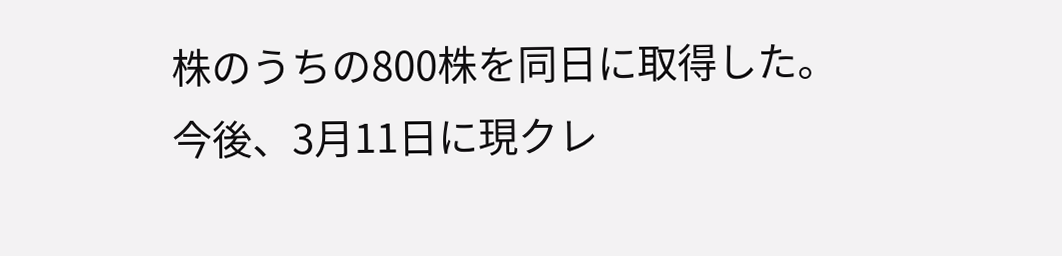株のうちの800株を同日に取得した。今後、3月11日に現クレ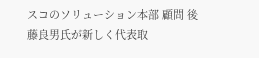スコのソリューション本部 顧問 後藤良男氏が新しく代表取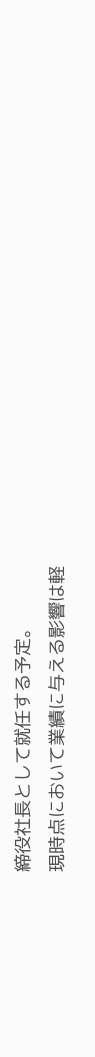締役社長として就任する予定。
現時点において業績に与える影響は軽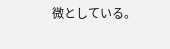微としている。